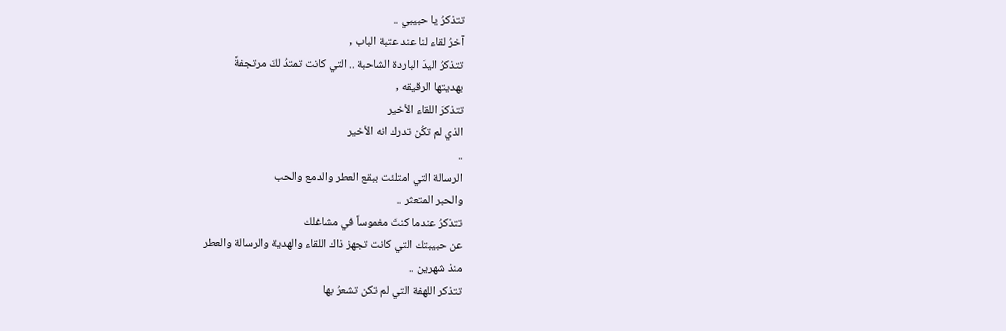تتذكرُ يا حبيبي ..
آخرُ لقاء لنا عند عتبة الباب ,
تتذكرُ اليدَ الباردة الشاحبة .. التي كانت تمتدُ لكَ مرتجفةً
بهديتها الرقيقه ,
تتذكرَ اللقاء الأخير
الذي لم تكُن تدرك انه الأخير
..
الرسالة التي امتلئت ببقع العطر والدمع والحب
والحبر المتعثر ..
تتذكرُ عندما كنتَ مغموساً في مشاغلك
عن حبيبتك التي كانت تجهز ذاك اللقاء والهدية والرسالة والعطر
منذ شهرين ..
تتذكر اللهفة التي لم تكن تشعرُ بها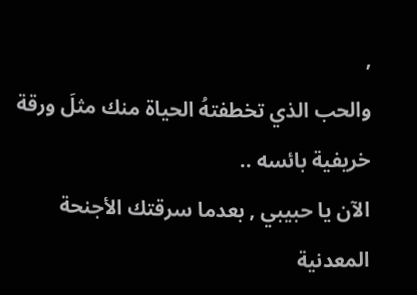,
والحب الذي تخطفتهُ الحياة منك مثلَ ورقة خريفية بائسه ..
الآن يا حبيبي , بعدما سرقتك الأجنحة المعدنية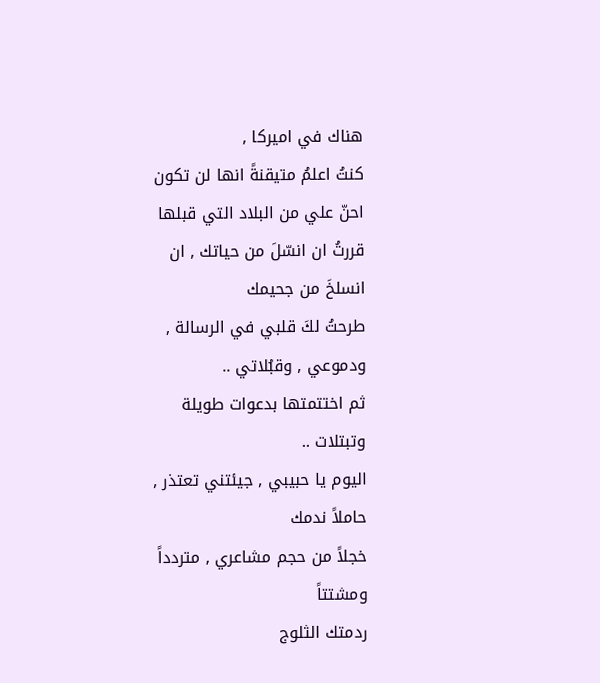هناك في اميركا ,
كنتُ اعلمُ متيقنةً انها لن تكون احنّ علي من البلاد التي قبلها
قررتُ ان انسّلَ من حياتك , ان انسلخَ من جحيمك
طرحتُ لكَ قلبي في الرسالة , ودموعي , وقبُلاتي ..
ثم اختتمتها بدعوات طويلة وتبتلات ..
اليوم يا حبيبي , جيئتني تعتذر , حاملاً ندمك
خجلاً من حجم مشاعري , متردداً ومشتتاً
ردمتك الثلوج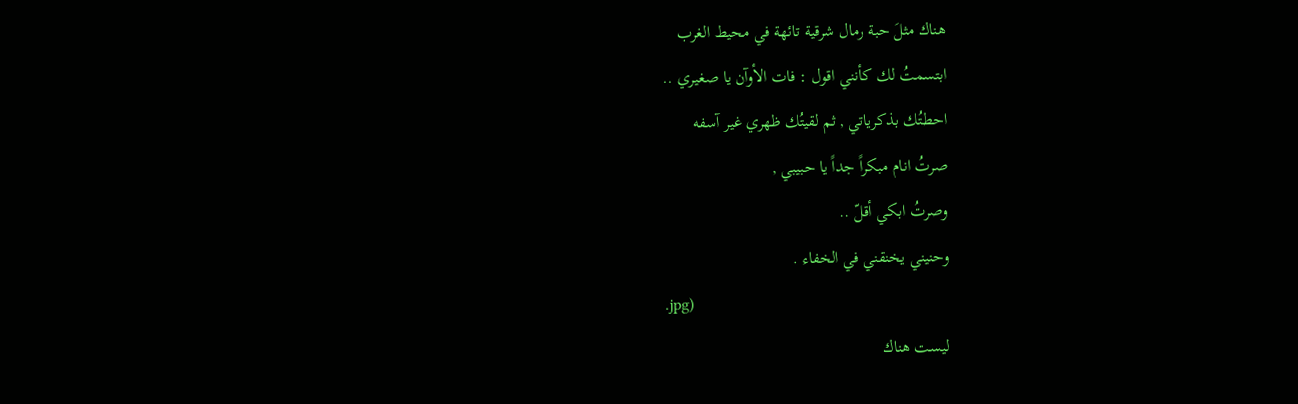هناك مثلَ حبة رمال شرقية تائهة في محيط الغرب
ابتسمتُ لك كأنني اقول : فات الأوآن يا صغيري ..
احطتُك بذكرياتي , ثم لقيتُك ظهري غير آسفه
صرتُ انام مبكراً جداً يا حبيبي ,
وصرتُ ابكي أقلّ ..
وحنيني يخنقني في الخفاء .
.jpg)
ليست هناك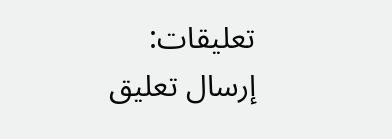تعليقات:
إرسال تعليق